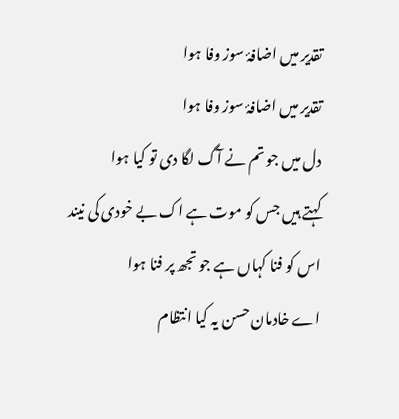تقدیر میں اضافۂ سوز وفا ہوا
تقدیر میں اضافۂ سوز وفا ہوا
دل میں جو تم نے آگ لگا دی تو کیا ہوا
کہتے ہیں جس کو موت ہے اک بے خودی کی نیند
اس کو فنا کہاں ہے جو تجھ پر فنا ہوا
اے خادمان حسن یہ کیا انتظام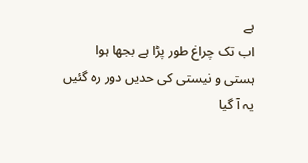ہے
اب تک چراغ طور پڑا ہے بجھا ہوا
ہستی و نیستی کی حدیں دور رہ گئیں
یہ آ گیا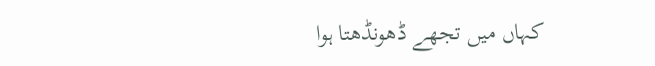کہاں میں تجھے ڈھونڈھتا ہوا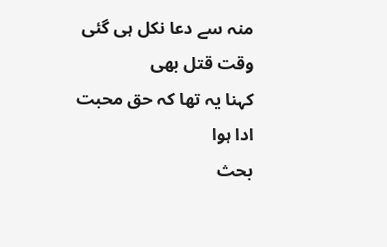منہ سے دعا نکل ہی گئی وقت قتل بھی
کہنا یہ تھا کہ حق محبت ادا ہوا
بحث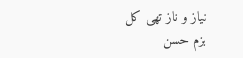نیاز و ناز تھی کل بزم حسن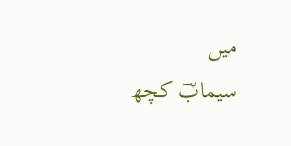میں
سیمابؔ کچھ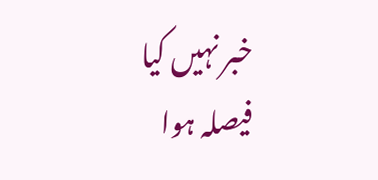خبر نہیں کیا فیصلہ ہوا